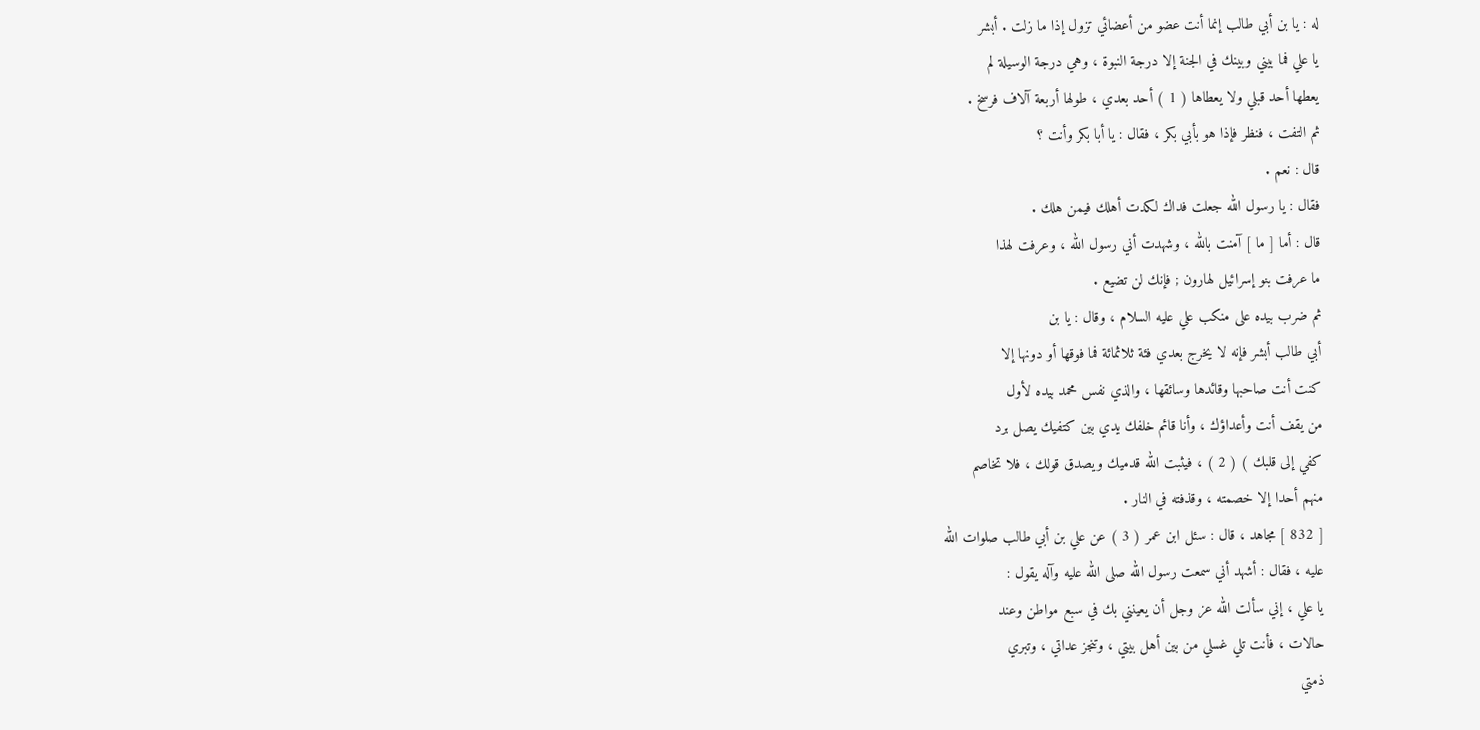له : يا بن أبي طالب إنما أنت عضو من أعضائي تزول إذا ما زلت . أبشر
يا علي فما بيني وبينك في الجنة إلا درجة النبوة ، وهي درجة الوسيلة لم
يعطها أحد قبلي ولا يعطاها ( 1 ) أحد بعدي ، طولها أربعة آلاف فرسخ .
ثم التفت ، فنظر فإذا هو بأبي بكر ، فقال : يا أبا بكر وأنت ؟
قال : نعم .
فقال : يا رسول الله جعلت فداك لكدت أهلك فيمن هلك .
قال : أما [ ما ] آمنت بالله ، وشهدت أني رسول الله ، وعرفت لهذا
ما عرفت بنو إسرائيل لهارون ; فإنك لن تضيع .
ثم ضرب بيده على منكب علي عليه السلام ، وقال : يا بن
أبي طالب أبشر فإنه لا يخرج بعدي فئة ثلاثمائة فما فوقها أو دونها إلا
كنت أنت صاحبها وقائدها وسائقها ، والذي نفس محمد بيده لأول
من يقف أنت وأعداؤك ، وأنا قائم خلفك يدي بين كتفيك يصل برد
كفي إلى قلبك ) ( 2 ) ، فيثبت الله قدميك ويصدق قولك ، فلا تخاصم
منهم أحدا إلا خصمته ، وقذفته في النار .
[ 832 ] مجاهد ، قال : سئل ابن عمر ( 3 ) عن علي بن أبي طالب صلوات الله
عليه ، فقال : أشهد أني سمعت رسول الله صلى الله عليه وآله يقول :
يا علي ، إني سألت الله عز وجل أن يعينني بك في سبع مواطن وعند
حالات ، فأنت تلي غسلي من بين أهل بيتي ، وتنجز عداتي ، وتبري
ذمتي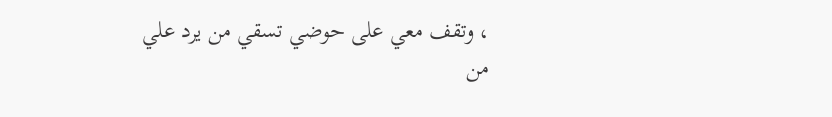، وتقف معي على حوضي تسقي من يرد علي من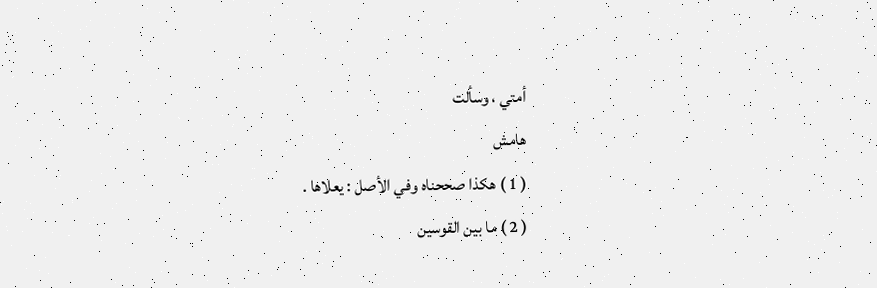أمتي ، وسألت
هامش
( 1 ) هكذا صححناه وفي الأصل : يعلاها .
( 2 ) ما بين القوسين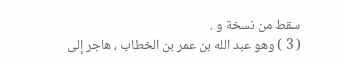سقط من نسخة و .
( 3 ) وهو عبد الله بن عمر بن الخطاب ، هاجر إلى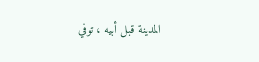المدينة قبل أبيه ، توفي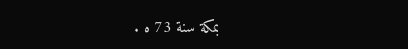بمكة سنة 73 ه .